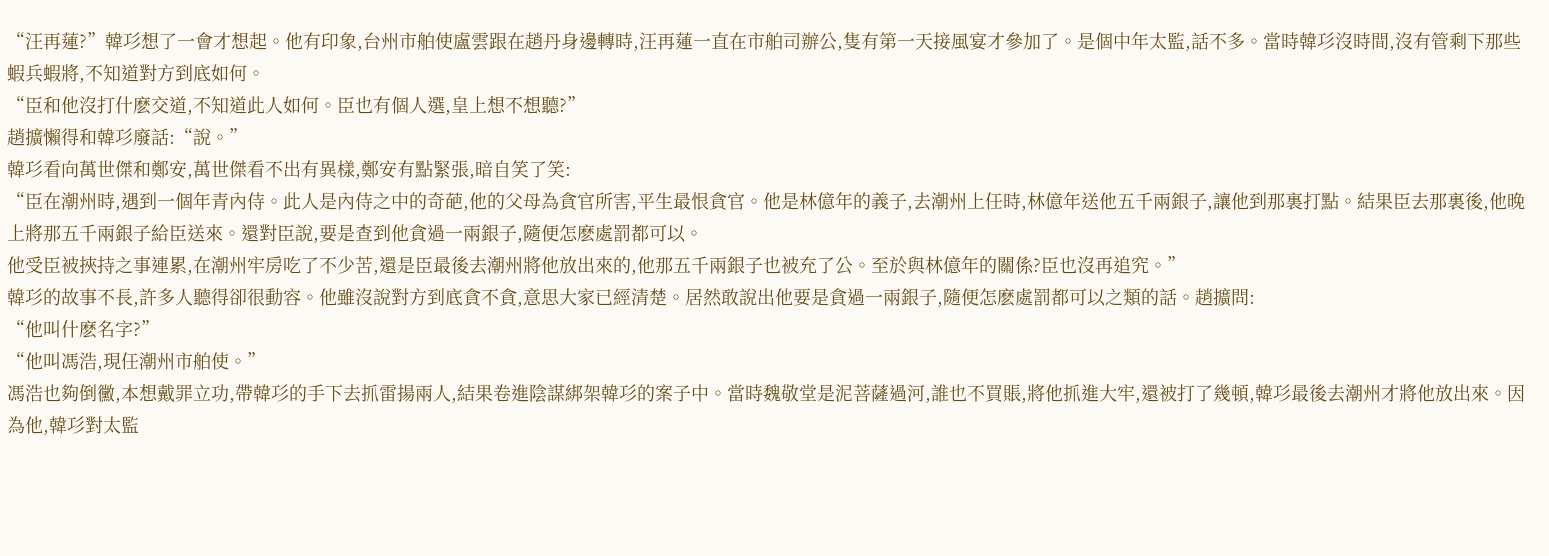“汪再蓮?”韓㣉想了一會才想起。他有印象,台州市舶使盧雲跟在趙丹身邊轉時,汪再蓮一直在市舶司辦公,隻有第一天接風宴才參加了。是個中年太監,話不多。當時韓㣉沒時間,沒有管剩下那些蝦兵蝦將,不知道對方到底如何。
“臣和他沒打什麽交道,不知道此人如何。臣也有個人選,皇上想不想聽?”
趙擴懶得和韓㣉廢話:“說。”
韓㣉看向萬世傑和鄭安,萬世傑看不出有異樣,鄭安有點緊張,暗自笑了笑:
“臣在潮州時,遇到一個年青內侍。此人是內侍之中的奇葩,他的父母為貪官所害,平生最恨貪官。他是林億年的義子,去潮州上任時,林億年送他五千兩銀子,讓他到那裏打點。結果臣去那裏後,他晚上將那五千兩銀子給臣送來。還對臣說,要是查到他貪過一兩銀子,隨便怎麽處罰都可以。
他受臣被挾持之事連累,在潮州牢房吃了不少苦,還是臣最後去潮州將他放出來的,他那五千兩銀子也被充了公。至於與林億年的關係?臣也沒再追究。”
韓㣉的故事不長,許多人聽得卻很動容。他雖沒說對方到底貪不貪,意思大家已經清楚。居然敢說出他要是貪過一兩銀子,隨便怎麽處罰都可以之類的話。趙擴問:
“他叫什麽名字?”
“他叫馮浩,現任潮州市舶使。”
馮浩也夠倒黴,本想戴罪立功,帶韓㣉的手下去抓雷揚兩人,結果卷進陰謀綁架韓㣉的案子中。當時魏敬堂是泥菩薩過河,誰也不買賬,將他抓進大牢,還被打了幾頓,韓㣉最後去潮州才將他放出來。因為他,韓㣉對太監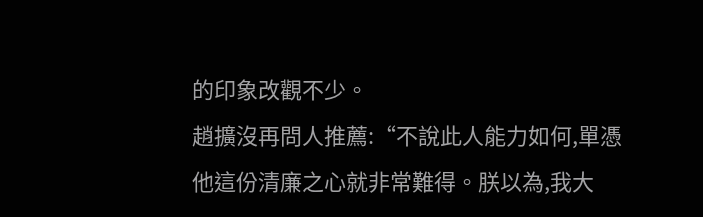的印象改觀不少。
趙擴沒再問人推薦:“不說此人能力如何,單憑他這份清廉之心就非常難得。朕以為,我大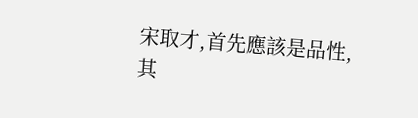宋取才,首先應該是品性,其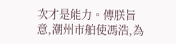次才是能力。傳朕旨意,潮州市舶使馮浩,為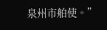泉州市舶使。”